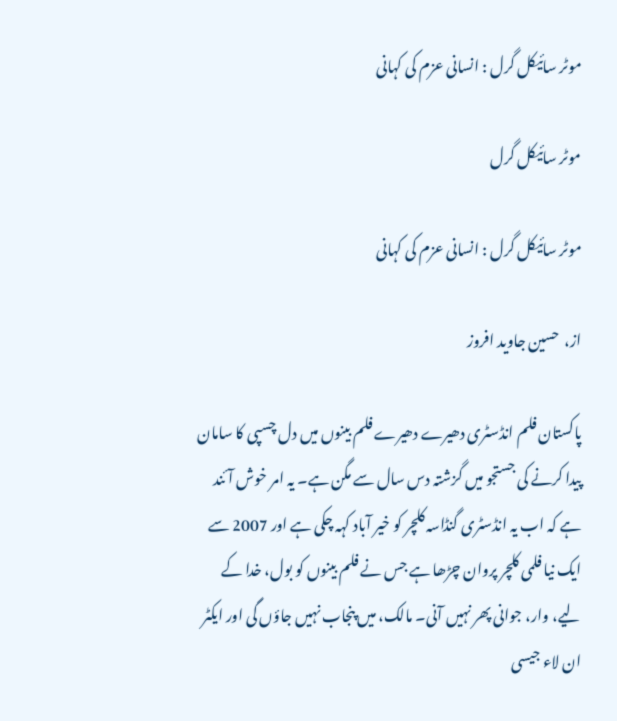موٹر سائیکل گرل : انسانی عزم کی کہانی

موٹر سائیکل گرل

موٹر سائیکل گرل : انسانی عزم کی کہانی

از،  حسین جاوید افروز

پاکستان فلم انڈسٹری دھیرے دھیرے فلم بینوں میں دل چسپی کا سامان پیدا کرنے کی جستجو میں گزشتہ دس سال سے مگن ہے۔ یہ امر خوش آئند ہے کہ اب یہ انڈسٹری گنڈاسہ کلچر کو خیر آباد کہہ چکی ہے اور 2007 سے ایک نیا فلمی کلچر پروان چڑھا ہے جس نے فلم بینوں کو بول، خدا کے لیے، وار، جوانی پھر نہیں آنی۔ مالک، میں پنجاب نہیں جاؤں گی اور ایکٹر ان لاء جیسی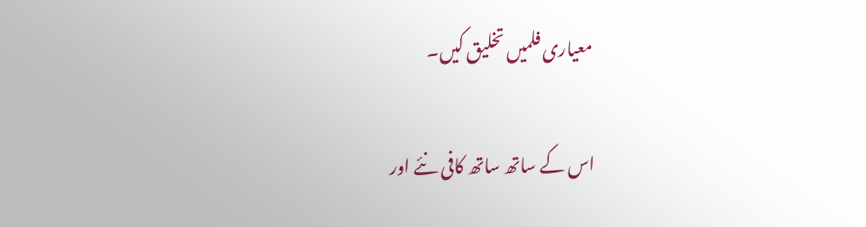معیاری فلمیں تخلیق کیں۔

اس کے ساتھ ساتھ کافی نئے اور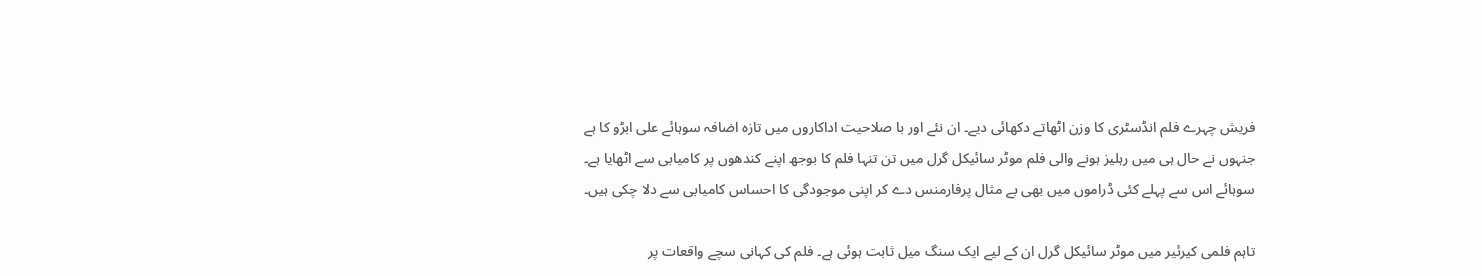فریش چہرے فلم انڈسٹری کا وزن اٹھاتے دکھائی دیے۔ ان نئے اور با صلاحیت اداکاروں میں تازہ اضافہ سوہائے علی ابڑو کا ہے جنہوں نے حال ہی میں رہلیز ہونے والی فلم موٹر سائیکل گرل میں تن تنہا فلم کا بوجھ اپنے کندھوں پر کامیابی سے اٹھایا ہے۔  سوہائے اس سے پہلے کئی ڈراموں میں بھی بے مثال پرفارمنس دے کر اپنی موجودگی کا احساس کامیابی سے دلا چکی ہیں۔

تاہم فلمی کیرئیر میں موٹر سائیکل گرل ان کے لیے ایک سنگ میل ثابت ہوئی ہے۔ فلم کی کہانی سچے واقعات پر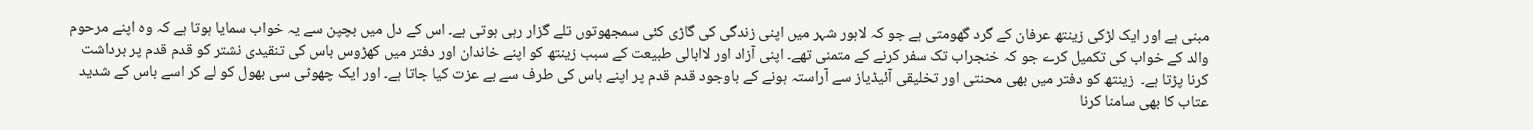مبنی ہے اور ایک لڑکی زینتھ عرفان کے گرد گھومتی ہے جو کہ لاہور شہر میں اپنی زندگی کی گاڑی کئی سمجھوتوں تلے گزار رہی ہوتی ہے۔ اس کے دل میں بچپن سے یہ خواب سمایا ہوتا ہے کہ وہ اپنے مرحوم والد کے خواب کی تکمیل کرے جو کہ خنجراب تک سفر کرنے کے متمنی تھے۔ اپنی آزاد اور لاابالی طبیعت کے سبب زینتھ کو اپنے خاندان اور دفتر میں کھڑوس باس کی تنقیدی نشتر کو قدم قدم پر برداشت کرنا پڑتا ہے۔  زینتھ کو دفتر میں بھی محنتی اور تخلیقی آئیڈیاز سے آراستہ ہونے کے باوجود قدم قدم پر اپنے باس کی طرف سے بے عزت کیا جاتا ہے۔ اور ایک چھوٹی سی بھول کو لے کر اسے باس کے شدید عتاب کا بھی سامنا کرنا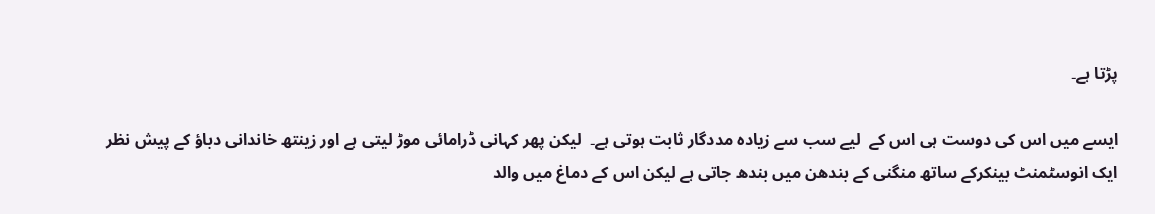پڑتا ہے۔

ایسے میں اس کی دوست ہی اس کے  لیے سب سے زیادہ مددگار ثابت ہوتی ہے۔  لیکن پھر کہانی ڈرامائی موڑ لیتی ہے اور زینتھ خاندانی دباؤ کے پیش نظر ایک انوسٹمنٹ بینکرکے ساتھ منگنی کے بندھن میں بندھ جاتی ہے لیکن اس کے دماغ میں والد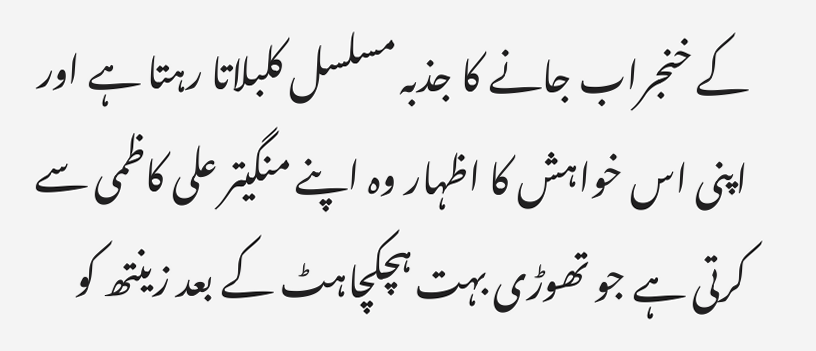کے خنجراب جانے کا جذبہ مسلسل کلبلاتا رہتا ہے اور اپنی اس خواہش کا اظہار وہ اپنے منگیتر علی کاظمی سے کرتی ہے جو تھوڑی بہت ہچکچاہٹ کے بعد زینتھ کو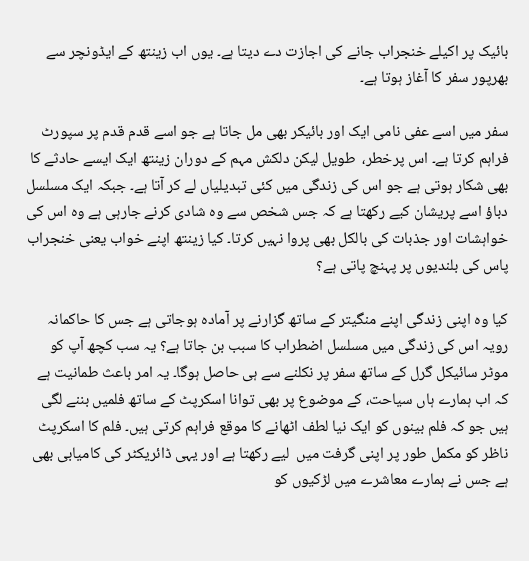بائیک پر اکیلے خنجراب جانے کی اجازت دے دیتا ہے۔ یوں اب زینتھ کے ایڈونچر سے بھرپور سفر کا آغاز ہوتا ہے۔

سفر میں اسے عفی نامی ایک اور بائیکر بھی مل جاتا ہے جو اسے قدم قدم پر سپورٹ فراہم کرتا ہے۔ اس پرخطر،  طویل لیکن دلکش مہم کے دوران زینتھ ایک ایسے حادثے کا بھی شکار ہوتی ہے جو اس کی زندگی میں کئی تبدیلیاں لے کر آتا ہے۔ جبکہ ایک مسلسل دباؤ اسے پریشان کیے رکھتا ہے کہ جس شخص سے وہ شادی کرنے جارہی ہے وہ اس کی خواہشات اور جذبات کی بالکل بھی پروا نہیں کرتا۔ کیا زینتھ اپنے خواب یعنی خنجراب پاس کی بلندیوں پر پہنچ پاتی ہے؟

کیا وہ اپنی زندگی اپنے منگیتر کے ساتھ گزارنے پر آمادہ ہوجاتی ہے جس کا حاکمانہ رویہ اس کی زندگی میں مسلسل اضطراب کا سبب بن جاتا ہے؟ یہ سب کچھ آپ کو موٹر سائیکل گرل کے ساتھ سفر پر نکلنے سے ہی حاصل ہوگا۔ یہ امر باعث طمانیت ہے کہ اب ہمارے ہاں سیاحت، کے موضوع پر بھی توانا اسکرپٹ کے ساتھ فلمیں بننے لگی ہیں جو کہ فلم بینوں کو ایک نیا لطف اٹھانے کا موقع فراہم کرتی ہیں۔ فلم کا اسکرپٹ ناظر کو مکمل طور پر اپنی گرفت میں  لیے رکھتا ہے اور یہی ڈائریکٹر کی کامیابی بھی ہے جس نے ہمارے معاشرے میں لڑکیوں کو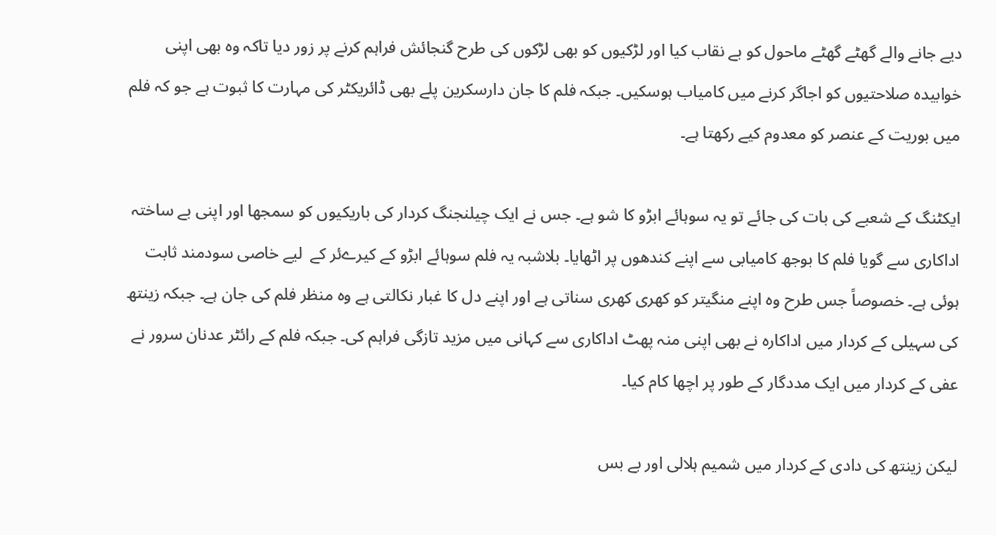دیے جانے والے گھٹے گھٹے ماحول کو بے نقاب کیا اور لڑکیوں کو بھی لڑکوں کی طرح گنجائش فراہم کرنے پر زور دیا تاکہ وہ بھی اپنی خوابیدہ صلاحتیوں کو اجاگر کرنے میں کامیاب ہوسکیں۔ جبکہ فلم کا جان دارسکرین پلے بھی ڈائریکٹر کی مہارت کا ثبوت ہے جو کہ فلم میں بوریت کے عنصر کو معدوم کیے رکھتا ہے۔

ایکٹنگ کے شعبے کی بات کی جائے تو یہ سوہائے ابڑو کا شو ہے۔ جس نے ایک چیلنجنگ کردار کی باریکیوں کو سمجھا اور اپنی بے ساختہ اداکاری سے گویا فلم کا بوجھ کامیابی سے اپنے کندھوں پر اٹھایا۔ بلاشبہ یہ فلم سوہائے ابڑو کے کیرےئر کے  لیے خاصی سودمند ثابت ہوئی ہے۔ خصوصاً جس طرح وہ اپنے منگیتر کو کھری کھری سناتی ہے اور اپنے دل کا غبار نکالتی ہے وہ منظر فلم کی جان ہے۔ جبکہ زینتھ کی سہیلی کے کردار میں اداکارہ نے بھی اپنی منہ پھٹ اداکاری سے کہانی میں مزید تازگی فراہم کی۔ جبکہ فلم کے رائٹر عدنان سرور نے عفی کے کردار میں ایک مددگار کے طور پر اچھا کام کیا۔

لیکن زینتھ کی دادی کے کردار میں شمیم ہلالی اور بے بس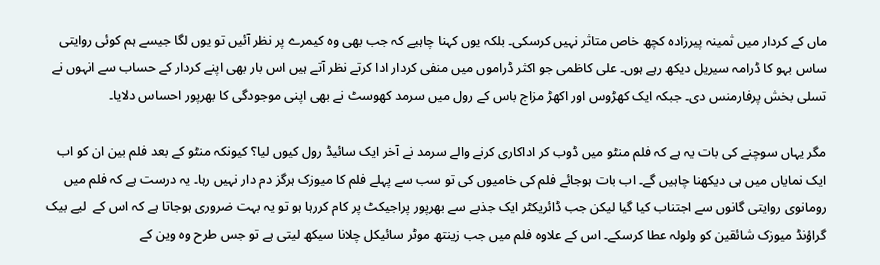ماں کے کردار میں ثمینہ پیرزادہ کچھ خاص متاثر نہیں کرسکی۔ بلکہ یوں کہنا چاہیے کہ جب بھی وہ کیمرے پر نظر آئیں تو یوں لگا جیسے ہم کوئی روایتی ساس بہو کا ڈرامہ سیریل دیکھ رہے ہوں۔ علی کاظمی جو اکثر ڈراموں میں منفی کردار ادا کرتے نظر آتے ہیں اس بار بھی اپنے کردار کے حساب سے انہوں نے تسلی بخش پرفارمنس دی۔ جبکہ ایک کھڑوس اور اکھڑ مزاج باس کے رول میں سرمد کھوسٹ نے بھی اپنی موجودگی کا بھرپور احساس دلایا۔

مگر یہاں سوچنے کی بات یہ ہے کہ فلم منٹو میں ڈوب کر اداکاری کرنے والے سرمد نے آخر ایک سائیڈ رول کیوں لیا؟ کیونکہ منٹو کے بعد فلم بین ان کو اب ایک نمایاں میں ہی دیکھنا چاہیں گے۔ اب بات ہوجائے فلم کی خامیوں کی تو سب سے پہلے فلم کا میوزک ہرگز دم دار نہیں رہا۔ یہ درست ہے کہ فلم میں رومانوی روایتی گانوں سے اجتناب کیا گیا لیکن جب ڈائریکٹر ایک جذبے سے بھرپور پراجیکٹ پر کام کررہا ہو تو یہ بہت ضروری ہوجاتا ہے کہ اس کے  لیے بیک گراؤنڈ میوزک شائقین کو ولولہ عطا کرسکے۔ اس کے علاوہ فلم میں جب زینتھ موٹر سائیکل چلانا سیکھ لیتی ہے تو جس طرح وہ وین کے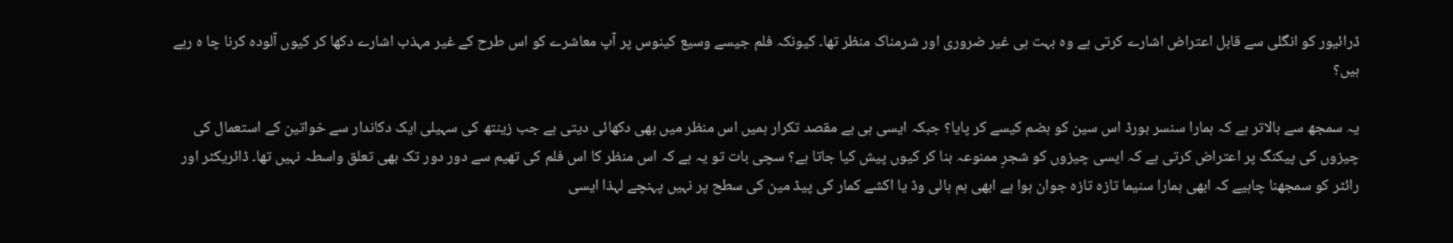ڈرائیور کو انگلی سے قابل اعتراض اشارے کرتی ہے وہ بہت ہی غیر ضروری اور شرمناک منظر تھا۔ کیونکہ فلم جیسے وسیع کینوس پر آپ معاشرے کو اس طرح کے غیر مہذب اشارے دکھا کر کیوں آلودہ کرنا چا ہ رہے ہیں؟

یہ سمجھ سے بالاتر ہے کہ ہمارا سنسر بورڈ اس سین کو ہضم کیسے کر پایا؟ جبکہ ایسی ہی بے مقصد تکرار ہمیں اس منظر میں بھی دکھائی دیتی ہے جب زینتھ کی سہیلی ایک دکاندار سے خواتین کے استعمال کی چیزوں کی پیکنگ پر اعتراض کرتی ہے کہ ایسی چیزوں کو شجرِ ممنوعہ بنا کر کیوں پیش کیا جاتا ہے؟ سچی بات تو یہ ہے کہ اس منظر کا اس فلم کی تھیم سے دور دور تک بھی تعلق واسطہ نہیں تھا۔ ڈائریکٹر اور رائٹر کو سمجھنا چاہیے کہ ابھی ہمارا سنیما تازہ تازہ جوان ہوا ہے ابھی ہم ہالی وڈ یا اکشے کمار کی پیڈ مین کی سطح پر نہیں پہنچے لہذا ایسی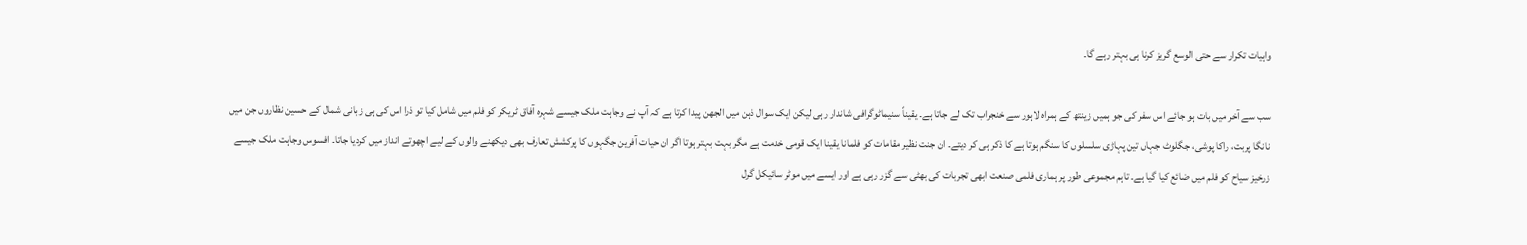واہیات تکرار سے حتی الوسع گریز کرنا ہی بہتر رہے گا۔

سب سے آخر میں بات ہو جائے اس سفر کی جو ہمیں زینتھ کے ہمراہ لاہور سے خنجراب تک لے جاتا ہے۔ یقیناً سنیماٹوگرافی شاندار رہی لیکن ایک سوال ذہن میں الجھن پیدا کرتا ہے کہ آپ نے وجاہت ملک جیسے شہرہ آفاق ٹریکر کو فلم میں شامل کیا تو ذرا اس کی ہی زبانی شمال کے حسین نظاروں جن میں نانگا پربت، راکا پوشی، جگلوٹ جہاں تین پہاڑی سلسلوں کا سنگم ہوتا ہے کا ذکر ہی کر دیتے۔ ان جنت نظیر مقامات کو فلمانا یقینا ایک قومی خدمت ہے مگر بہت بہتر ہوتا اگر ان حیات آفرین جگہوں کا پرکشش تعارف بھی دیکھنے والوں کے لیے اچھوتے انداز میں کردیا جاتا۔ افسوس وجاہت ملک جیسے زرخیز سیاح کو فلم میں ضائع کیا گیا ہے۔ تاہم مجموعی طور پر ہماری فلمی صنعت ابھی تجربات کی بھٹی سے گزر رہی ہے اور ایسے میں موٹر سائیکل گرل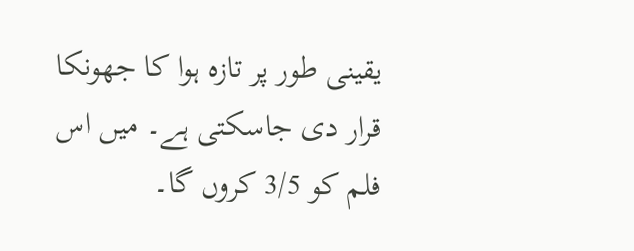یقینی طور پر تازہ ہوا کا جھونکا قرار دی جاسکتی ہے۔ میں اس فلم کو 3/5 کروں گا۔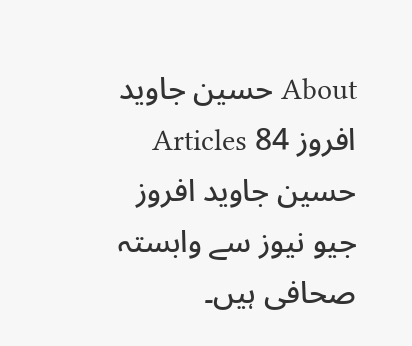About حسین جاوید افروز 84 Articles
حسین جاوید افروز جیو نیوز سے وابستہ صحافی ہیں۔